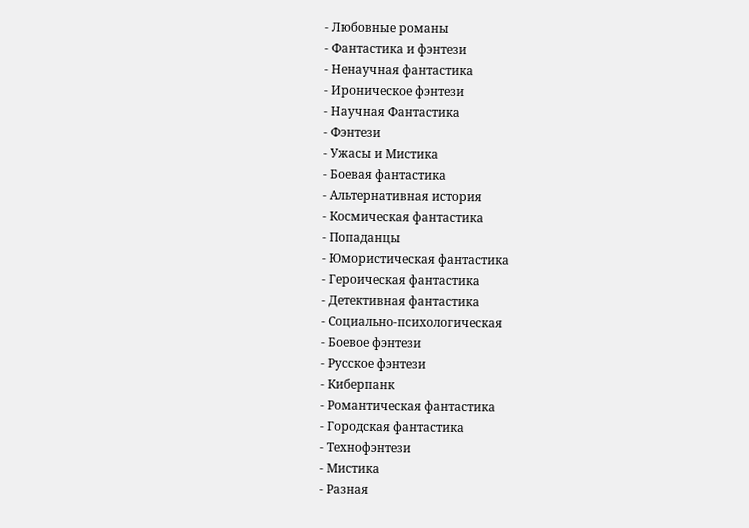- Любовные романы
- Фантастика и фэнтези
- Ненаучная фантастика
- Ироническое фэнтези
- Научная Фантастика
- Фэнтези
- Ужасы и Мистика
- Боевая фантастика
- Альтернативная история
- Космическая фантастика
- Попаданцы
- Юмористическая фантастика
- Героическая фантастика
- Детективная фантастика
- Социально-психологическая
- Боевое фэнтези
- Русское фэнтези
- Киберпанк
- Романтическая фантастика
- Городская фантастика
- Технофэнтези
- Мистика
- Разная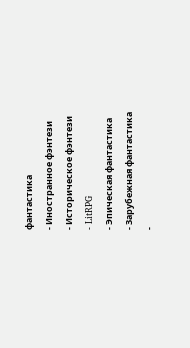фантастика
- Иностранное фэнтези
- Историческое фэнтези
- LitRPG
- Эпическая фантастика
- Зарубежная фантастика
-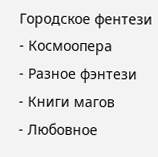Городское фентези
- Космоопера
- Разное фэнтези
- Книги магов
- Любовное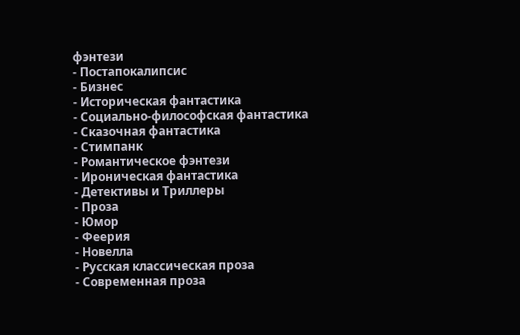фэнтези
- Постапокалипсис
- Бизнес
- Историческая фантастика
- Социально-философская фантастика
- Сказочная фантастика
- Стимпанк
- Романтическое фэнтези
- Ироническая фантастика
- Детективы и Триллеры
- Проза
- Юмор
- Феерия
- Новелла
- Русская классическая проза
- Современная проза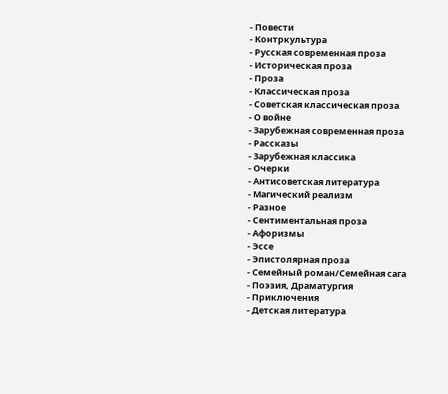- Повести
- Контркультура
- Русская современная проза
- Историческая проза
- Проза
- Классическая проза
- Советская классическая проза
- О войне
- Зарубежная современная проза
- Рассказы
- Зарубежная классика
- Очерки
- Антисоветская литература
- Магический реализм
- Разное
- Сентиментальная проза
- Афоризмы
- Эссе
- Эпистолярная проза
- Семейный роман/Семейная сага
- Поэзия, Драматургия
- Приключения
- Детская литература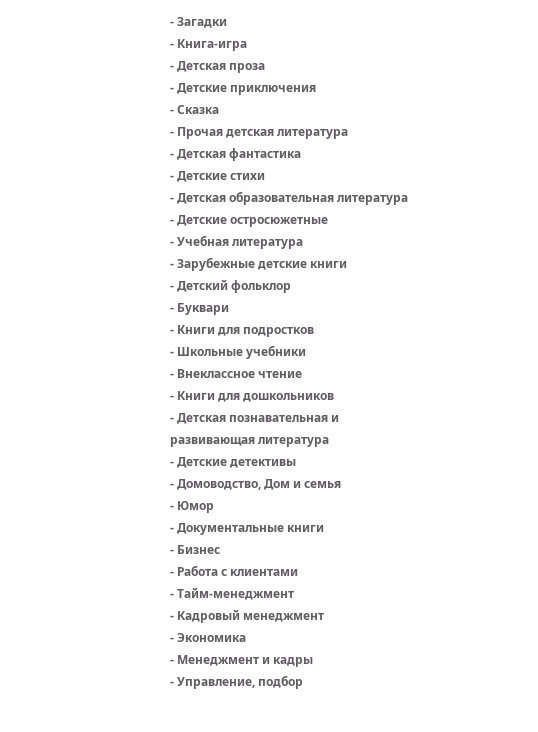- Загадки
- Книга-игра
- Детская проза
- Детские приключения
- Сказка
- Прочая детская литература
- Детская фантастика
- Детские стихи
- Детская образовательная литература
- Детские остросюжетные
- Учебная литература
- Зарубежные детские книги
- Детский фольклор
- Буквари
- Книги для подростков
- Школьные учебники
- Внеклассное чтение
- Книги для дошкольников
- Детская познавательная и развивающая литература
- Детские детективы
- Домоводство, Дом и семья
- Юмор
- Документальные книги
- Бизнес
- Работа с клиентами
- Тайм-менеджмент
- Кадровый менеджмент
- Экономика
- Менеджмент и кадры
- Управление, подбор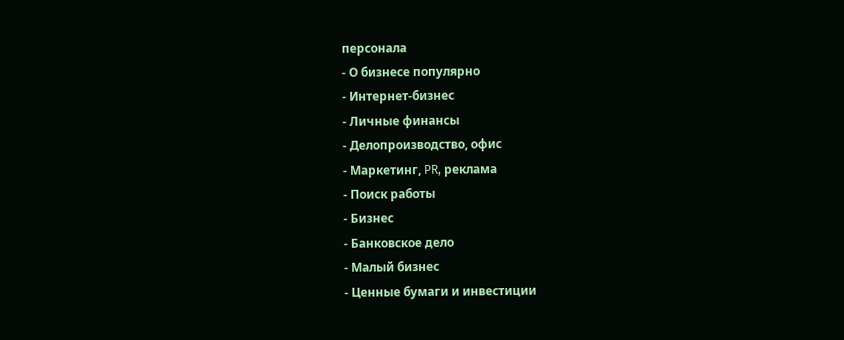персонала
- О бизнесе популярно
- Интернет-бизнес
- Личные финансы
- Делопроизводство, офис
- Маркетинг, PR, реклама
- Поиск работы
- Бизнес
- Банковское дело
- Малый бизнес
- Ценные бумаги и инвестиции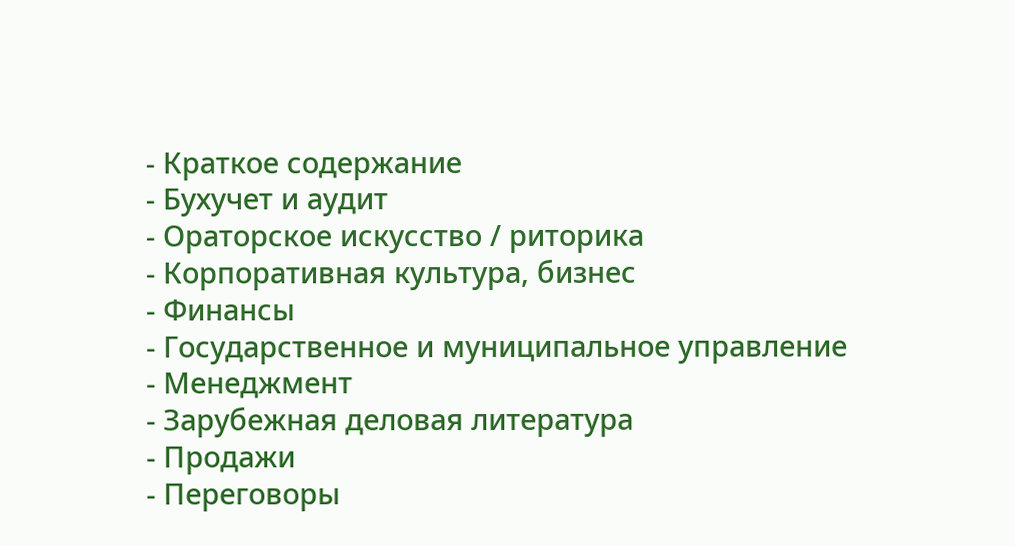- Краткое содержание
- Бухучет и аудит
- Ораторское искусство / риторика
- Корпоративная культура, бизнес
- Финансы
- Государственное и муниципальное управление
- Менеджмент
- Зарубежная деловая литература
- Продажи
- Переговоры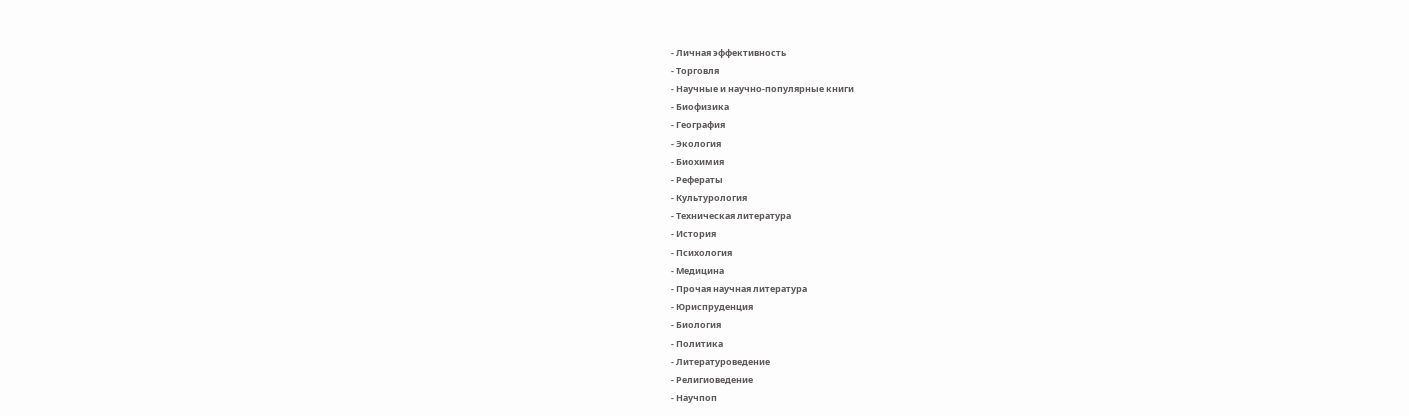- Личная эффективность
- Торговля
- Научные и научно-популярные книги
- Биофизика
- География
- Экология
- Биохимия
- Рефераты
- Культурология
- Техническая литература
- История
- Психология
- Медицина
- Прочая научная литература
- Юриспруденция
- Биология
- Политика
- Литературоведение
- Религиоведение
- Научпоп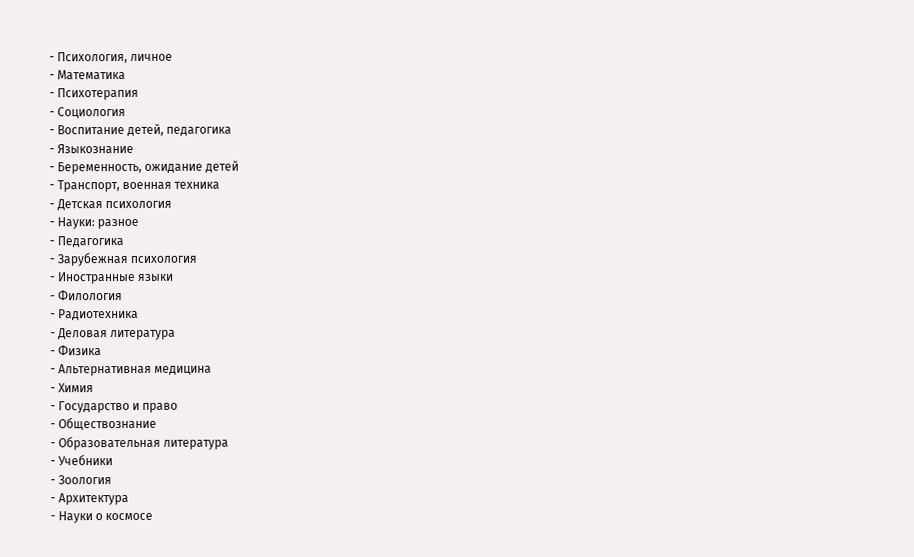- Психология, личное
- Математика
- Психотерапия
- Социология
- Воспитание детей, педагогика
- Языкознание
- Беременность, ожидание детей
- Транспорт, военная техника
- Детская психология
- Науки: разное
- Педагогика
- Зарубежная психология
- Иностранные языки
- Филология
- Радиотехника
- Деловая литература
- Физика
- Альтернативная медицина
- Химия
- Государство и право
- Обществознание
- Образовательная литература
- Учебники
- Зоология
- Архитектура
- Науки о космосе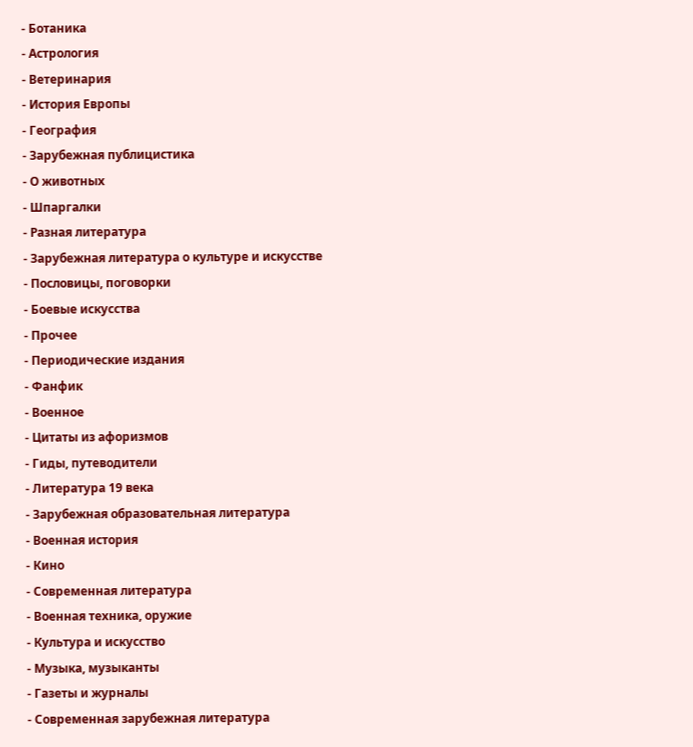- Ботаника
- Астрология
- Ветеринария
- История Европы
- География
- Зарубежная публицистика
- О животных
- Шпаргалки
- Разная литература
- Зарубежная литература о культуре и искусстве
- Пословицы, поговорки
- Боевые искусства
- Прочее
- Периодические издания
- Фанфик
- Военное
- Цитаты из афоризмов
- Гиды, путеводители
- Литература 19 века
- Зарубежная образовательная литература
- Военная история
- Кино
- Современная литература
- Военная техника, оружие
- Культура и искусство
- Музыка, музыканты
- Газеты и журналы
- Современная зарубежная литература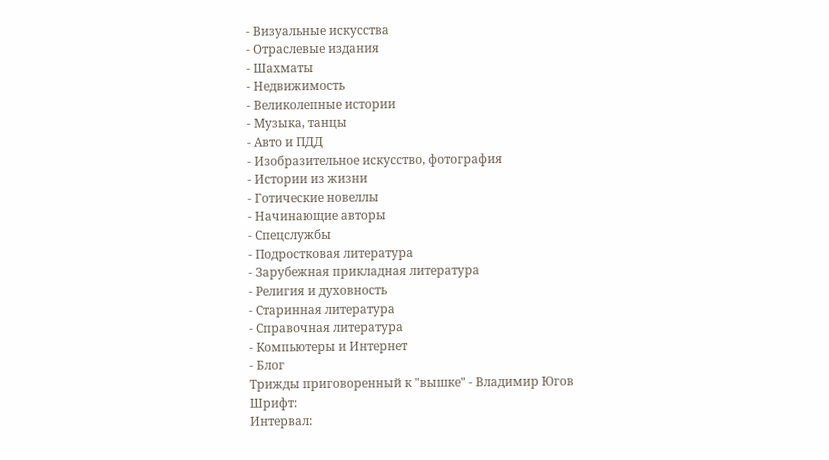- Визуальные искусства
- Отраслевые издания
- Шахматы
- Недвижимость
- Великолепные истории
- Музыка, танцы
- Авто и ПДД
- Изобразительное искусство, фотография
- Истории из жизни
- Готические новеллы
- Начинающие авторы
- Спецслужбы
- Подростковая литература
- Зарубежная прикладная литература
- Религия и духовность
- Старинная литература
- Справочная литература
- Компьютеры и Интернет
- Блог
Трижды приговоренный к "вышке" - Владимир Югов
Шрифт:
Интервал: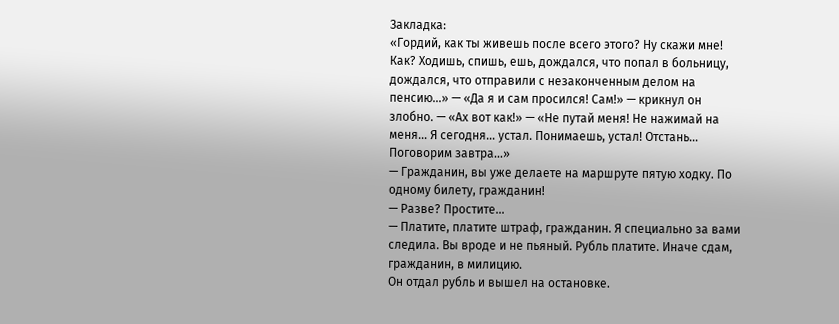Закладка:
«Гордий, как ты живешь после всего этого? Ну скажи мне! Как? Ходишь, спишь, ешь, дождался, что попал в больницу, дождался, что отправили с незаконченным делом на пенсию…» — «Да я и сам просился! Сам!» — крикнул он злобно. — «Ах вот как!» — «Не путай меня! Не нажимай на меня… Я сегодня… устал. Понимаешь, устал! Отстань… Поговорим завтра…»
— Гражданин, вы уже делаете на маршруте пятую ходку. По одному билету, гражданин!
— Разве? Простите…
— Платите, платите штраф, гражданин. Я специально за вами следила. Вы вроде и не пьяный. Рубль платите. Иначе сдам, гражданин, в милицию.
Он отдал рубль и вышел на остановке.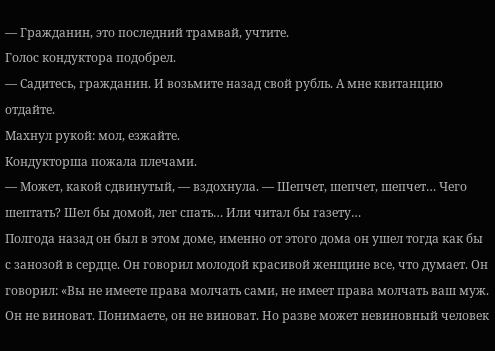— Гражданин, это последний трамвай, учтите.
Голос кондуктора подобрел.
— Садитесь, гражданин. И возьмите назад свой рубль. А мне квитанцию отдайте.
Махнул рукой: мол, езжайте.
Кондукторша пожала плечами.
— Может, какой сдвинутый, — вздохнула. — Шепчет, шепчет, шепчет… Чего шептать? Шел бы домой, лег спать… Или читал бы газету…
Полгода назад он был в этом доме, именно от этого дома он ушел тогда как бы с занозой в сердце. Он говорил молодой красивой женщине все, что думает. Он говорил: «Вы не имеете права молчать сами, не имеет права молчать ваш муж. Он не виноват. Понимаете, он не виноват. Но разве может невиновный человек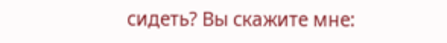сидеть? Вы скажите мне: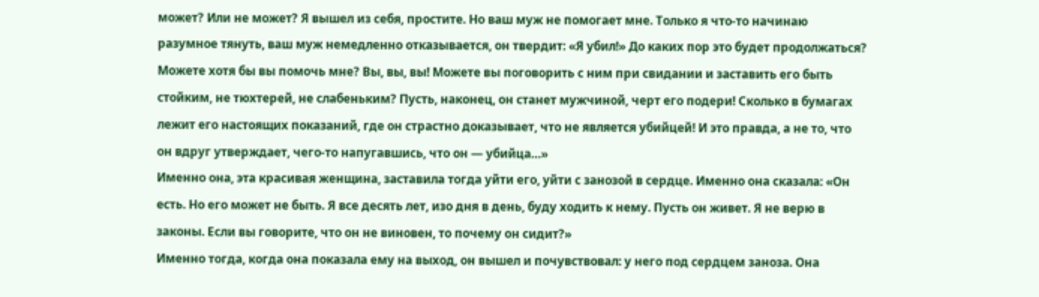может? Или не может? Я вышел из себя, простите. Но ваш муж не помогает мне. Только я что-то начинаю разумное тянуть, ваш муж немедленно отказывается, он твердит: «Я убил!» До каких пор это будет продолжаться? Можете хотя бы вы помочь мне? Вы, вы, вы! Можете вы поговорить с ним при свидании и заставить его быть стойким, не тюхтерей, не слабеньким? Пусть, наконец, он станет мужчиной, черт его подери! Сколько в бумагах лежит его настоящих показаний, где он страстно доказывает, что не является убийцей! И это правда, а не то, что он вдруг утверждает, чего-то напугавшись, что он — убийца…»
Именно она, эта красивая женщина, заставила тогда уйти его, уйти с занозой в сердце. Именно она сказала: «Он есть. Но его может не быть. Я все десять лет, изо дня в день, буду ходить к нему. Пусть он живет. Я не верю в законы. Если вы говорите, что он не виновен, то почему он сидит?»
Именно тогда, когда она показала ему на выход, он вышел и почувствовал: у него под сердцем заноза. Она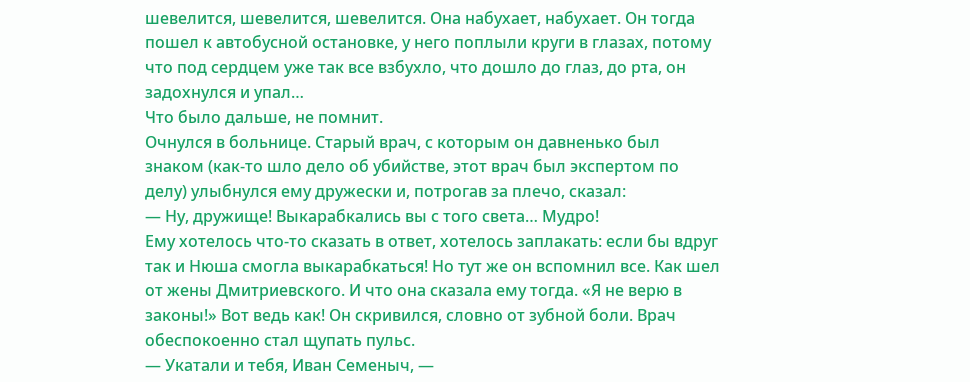шевелится, шевелится, шевелится. Она набухает, набухает. Он тогда пошел к автобусной остановке, у него поплыли круги в глазах, потому что под сердцем уже так все взбухло, что дошло до глаз, до рта, он задохнулся и упал…
Что было дальше, не помнит.
Очнулся в больнице. Старый врач, с которым он давненько был знаком (как-то шло дело об убийстве, этот врач был экспертом по делу) улыбнулся ему дружески и, потрогав за плечо, сказал:
— Ну, дружище! Выкарабкались вы с того света… Мудро!
Ему хотелось что-то сказать в ответ, хотелось заплакать: если бы вдруг так и Нюша смогла выкарабкаться! Но тут же он вспомнил все. Как шел от жены Дмитриевского. И что она сказала ему тогда. «Я не верю в законы!» Вот ведь как! Он скривился, словно от зубной боли. Врач обеспокоенно стал щупать пульс.
— Укатали и тебя, Иван Семеныч, —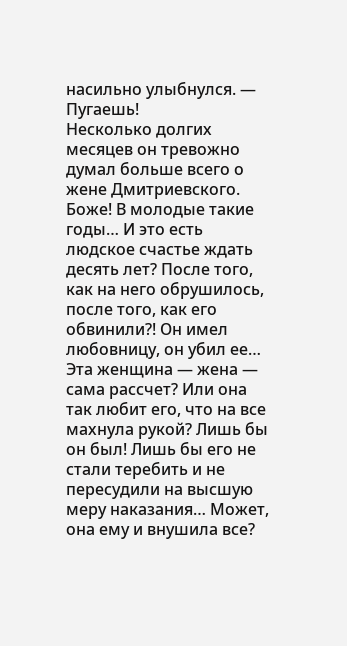насильно улыбнулся. — Пугаешь!
Несколько долгих месяцев он тревожно думал больше всего о жене Дмитриевского. Боже! В молодые такие годы… И это есть людское счастье ждать десять лет? После того, как на него обрушилось, после того, как его обвинили?! Он имел любовницу, он убил ее… Эта женщина — жена — сама рассчет? Или она так любит его, что на все махнула рукой? Лишь бы он был! Лишь бы его не стали теребить и не пересудили на высшую меру наказания… Может, она ему и внушила все?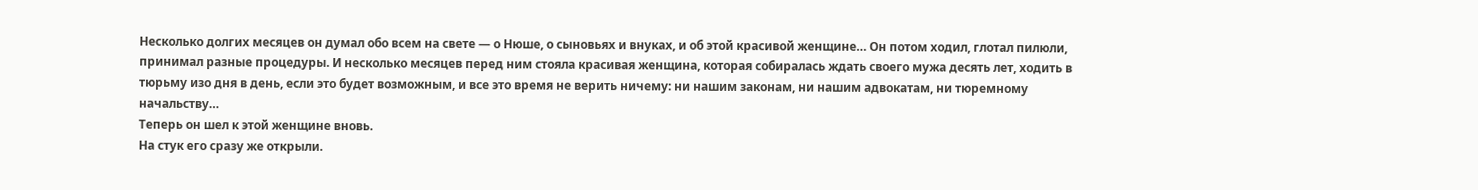Несколько долгих месяцев он думал обо всем на свете — о Нюше, о сыновьях и внуках, и об этой красивой женщине… Он потом ходил, глотал пилюли, принимал разные процедуры. И несколько месяцев перед ним стояла красивая женщина, которая собиралась ждать своего мужа десять лет, ходить в тюрьму изо дня в день, если это будет возможным, и все это время не верить ничему: ни нашим законам, ни нашим адвокатам, ни тюремному начальству…
Теперь он шел к этой женщине вновь.
На стук его сразу же открыли.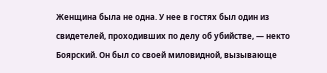Женщина была не одна. У нее в гостях был один из свидетелей, проходивших по делу об убийстве, — некто Боярский. Он был со своей миловидной, вызывающе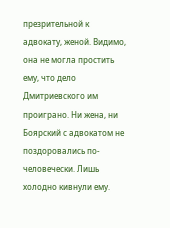презрительной к адвокату, женой. Видимо, она не могла простить ему, что дело Дмитриевского им проиграно. Ни жена, ни Боярский с адвокатом не поздоровались по-человечески. Лишь холодно кивнули ему.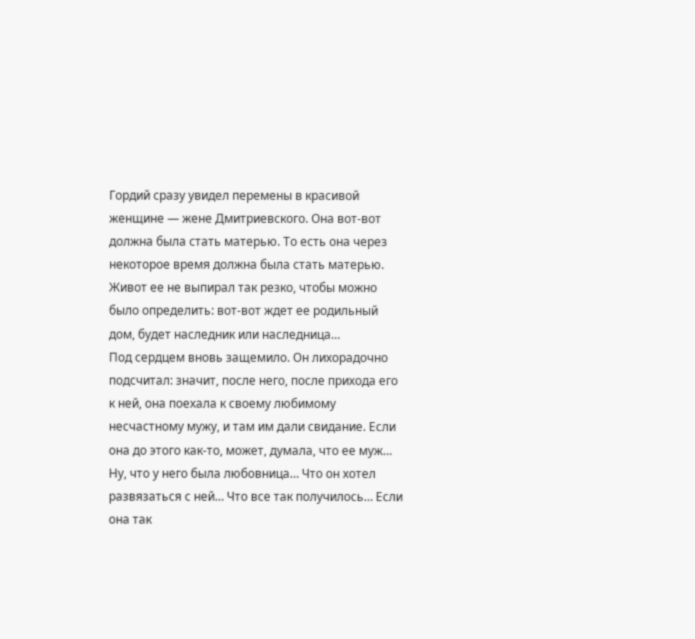Гордий сразу увидел перемены в красивой женщине — жене Дмитриевского. Она вот-вот должна была стать матерью. То есть она через некоторое время должна была стать матерью. Живот ее не выпирал так резко, чтобы можно было определить: вот-вот ждет ее родильный дом, будет наследник или наследница…
Под сердцем вновь защемило. Он лихорадочно подсчитал: значит, после него, после прихода его к ней, она поехала к своему любимому несчастному мужу, и там им дали свидание. Если она до этого как-то, может, думала, что ее муж… Ну, что у него была любовница… Что он хотел развязаться с ней… Что все так получилось… Если она так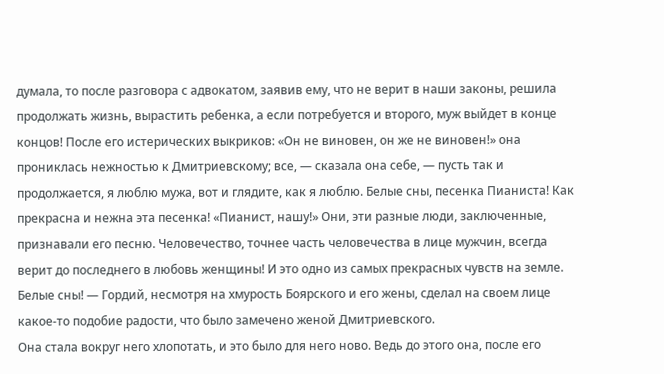думала, то после разговора с адвокатом, заявив ему, что не верит в наши законы, решила продолжать жизнь, вырастить ребенка, а если потребуется и второго, муж выйдет в конце концов! После его истерических выкриков: «Он не виновен, он же не виновен!» она прониклась нежностью к Дмитриевскому; все, — сказала она себе, — пусть так и продолжается, я люблю мужа, вот и глядите, как я люблю. Белые сны, песенка Пианиста! Как прекрасна и нежна эта песенка! «Пианист, нашу!» Они, эти разные люди, заключенные, признавали его песню. Человечество, точнее часть человечества в лице мужчин, всегда верит до последнего в любовь женщины! И это одно из самых прекрасных чувств на земле. Белые сны! — Гордий, несмотря на хмурость Боярского и его жены, сделал на своем лице какое-то подобие радости, что было замечено женой Дмитриевского.
Она стала вокруг него хлопотать, и это было для него ново. Ведь до этого она, после его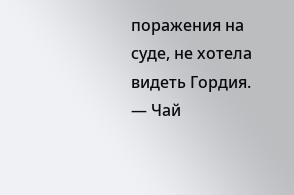поражения на суде, не хотела видеть Гордия.
— Чай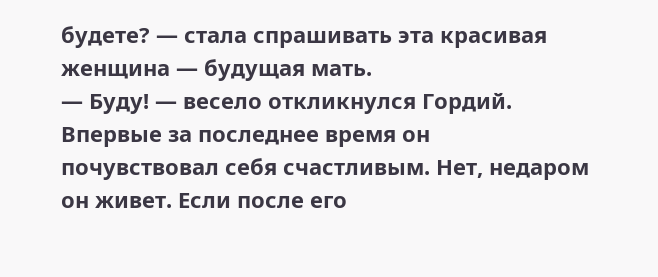будете? — стала спрашивать эта красивая женщина — будущая мать.
— Буду! — весело откликнулся Гордий.
Впервые за последнее время он почувствовал себя счастливым. Нет, недаром он живет. Если после его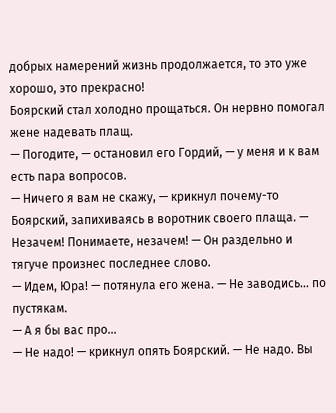добрых намерений жизнь продолжается, то это уже хорошо, это прекрасно!
Боярский стал холодно прощаться. Он нервно помогал жене надевать плащ.
— Погодите, — остановил его Гордий, — у меня и к вам есть пара вопросов.
— Ничего я вам не скажу, — крикнул почему-то Боярский, запихиваясь в воротник своего плаща. — Незачем! Понимаете, незачем! — Он раздельно и тягуче произнес последнее слово.
— Идем, Юра! — потянула его жена. — Не заводись… по пустякам.
— А я бы вас про…
— Не надо! — крикнул опять Боярский. — Не надо. Вы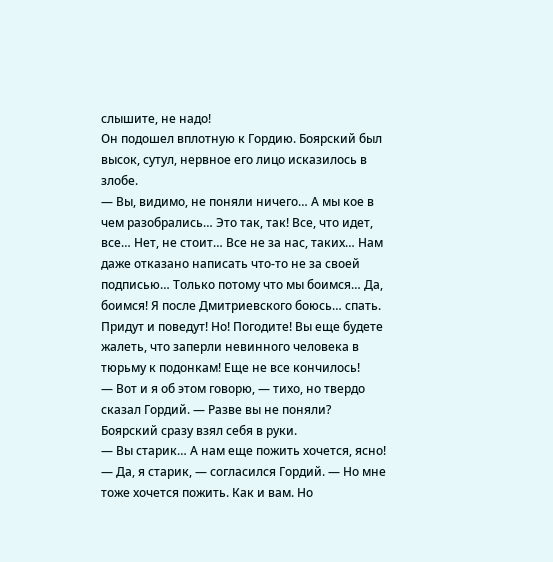слышите, не надо!
Он подошел вплотную к Гордию. Боярский был высок, сутул, нервное его лицо исказилось в злобе.
— Вы, видимо, не поняли ничего… А мы кое в чем разобрались… Это так, так! Все, что идет, все… Нет, не стоит… Все не за нас, таких… Нам даже отказано написать что-то не за своей подписью… Только потому что мы боимся… Да, боимся! Я после Дмитриевского боюсь… спать. Придут и поведут! Но! Погодите! Вы еще будете жалеть, что заперли невинного человека в тюрьму к подонкам! Еще не все кончилось!
— Вот и я об этом говорю, — тихо, но твердо сказал Гордий. — Разве вы не поняли?
Боярский сразу взял себя в руки.
— Вы старик… А нам еще пожить хочется, ясно!
— Да, я старик, — согласился Гордий. — Но мне тоже хочется пожить. Как и вам. Но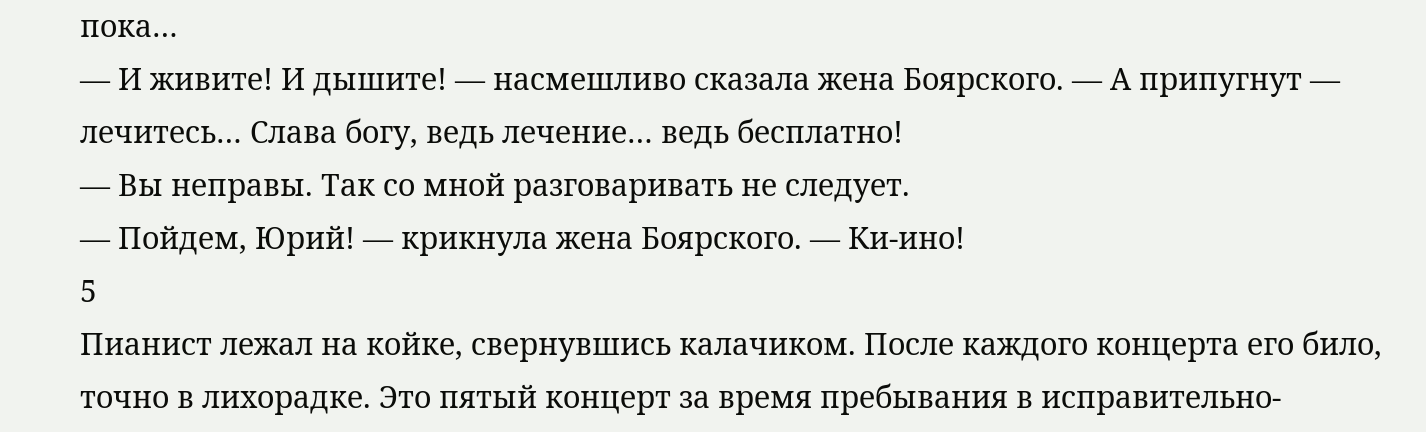пока…
— И живите! И дышите! — насмешливо сказала жена Боярского. — А припугнут — лечитесь… Слава богу, ведь лечение… ведь бесплатно!
— Вы неправы. Так со мной разговаривать не следует.
— Пойдем, Юрий! — крикнула жена Боярского. — Ки-ино!
5
Пианист лежал на койке, свернувшись калачиком. После каждого концерта его било, точно в лихорадке. Это пятый концерт за время пребывания в исправительно-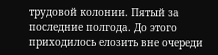трудовой колонии. Пятый за последние полгода. До этого приходилось елозить вне очереди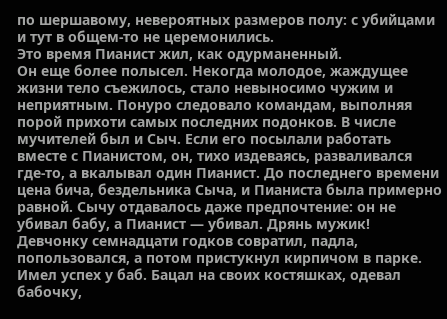по шершавому, невероятных размеров полу: с убийцами и тут в общем-то не церемонились.
Это время Пианист жил, как одурманенный.
Он еще более полысел. Некогда молодое, жаждущее жизни тело съежилось, стало невыносимо чужим и неприятным. Понуро следовало командам, выполняя порой прихоти самых последних подонков. В числе мучителей был и Сыч. Если его посылали работать вместе с Пианистом, он, тихо издеваясь, разваливался где-то, а вкалывал один Пианист. До последнего времени цена бича, бездельника Сыча, и Пианиста была примерно равной. Сычу отдавалось даже предпочтение: он не убивал бабу, а Пианист — убивал. Дрянь мужик! Девчонку семнадцати годков совратил, падла, попользовался, а потом пристукнул кирпичом в парке. Имел успех у баб. Бацал на своих костяшках, одевал бабочку,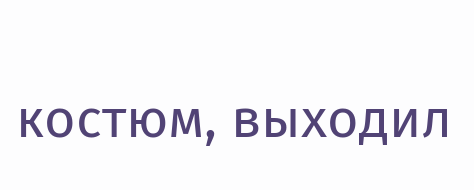костюм, выходил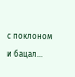с поклоном и бацал…